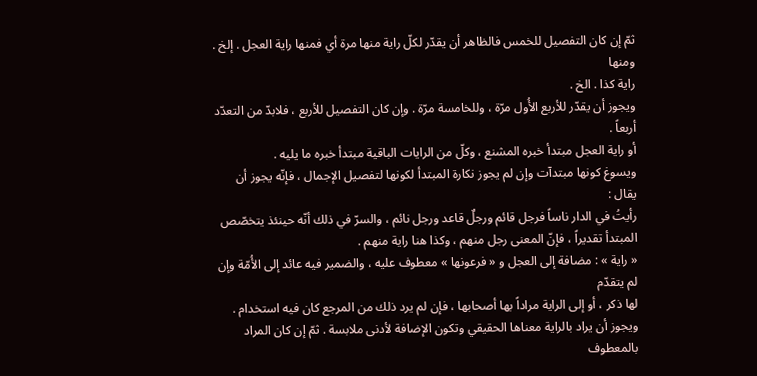ثمّ إن كان التفصيل للخمس فالظاهر أن يقدّر لكلّ راية منها مرة أي فمنها راية العجل . إلخ . ومنها
راية كذا . الخ .
ويجوز أن يقدّر للأربع الأُول مرّة ، وللخامسة مرّة . وإن كان التفصيل للأربع ، فلابدّ من التعدّد أربعاً .
أو راية العجل مبتدأ خبره المشنع ، وكلّ من الرايات الباقية مبتدأ خبره ما يليه .
ويسوغ كونها مبتدآت وإن لم يجوز نكارة المبتدأ لكونها لتفصيل الإجمال ، فإنّه يجوز أن يقال :
رأيتُ في الدار ناساً فرجل قائم ورجلٌ قاعد ورجل نائم ، والسرّ في ذلك أنّه حينئذ يتخصّص
المبتدأ تقديراً ، فإنّ المعنى رجل منهم ، وكذا هنا راية منهم .
« راية » : مضافة إلى العجل و « فرعونها » معطوف عليه ، والضمير فيه عائد إلى الأُمّة وإن لم يتقدّم
لها ذكر ، أو إلى الراية مراداً بها أصحابها ، فإن لم يرد ذلك من المرجع كان فيه استخدام .
ويجوز أن يراد بالراية معناها الحقيقي وتكون الإضافة لأدنى ملابسة . ثمّ إن كان المراد بالمعطوف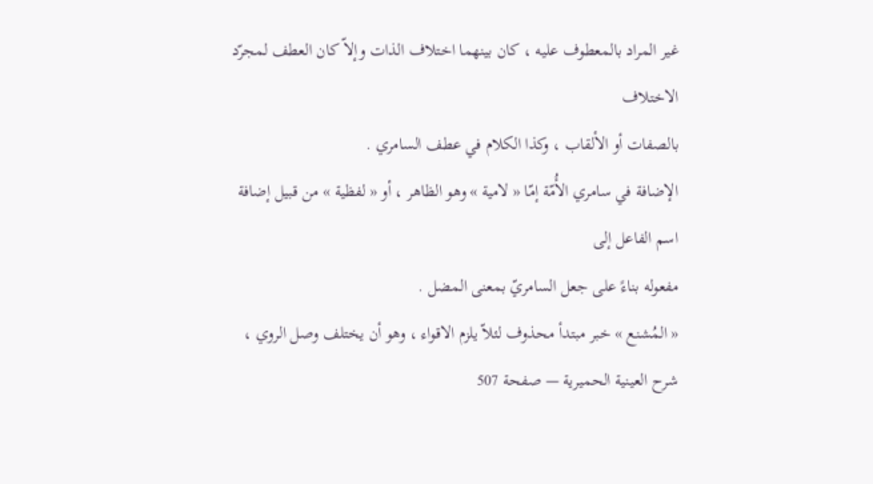غير المراد بالمعطوف عليه ، كان بينهما اختلاف الذات وإلاّ كان العطف لمجرّد الاختلاف
بالصفات أو الألقاب ، وكذا الكلام في عطف السامري .
الإضافة في سامري الأُمّة إمّا « لامية » وهو الظاهر ، أو « لفظية » من قبيل إضافة اسم الفاعل إلى
مفعوله بناءً على جعل السامريّ بمعنى المضل .
« المُشنع » خبر مبتدأ محذوف لئلاّ يلزم الاقواء ، وهو أن يختلف وصل الروي ،
شرح العينية الحميرية — صفحة 507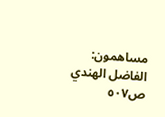مساهمون: الفاضل الهندي
ص٥٠٧